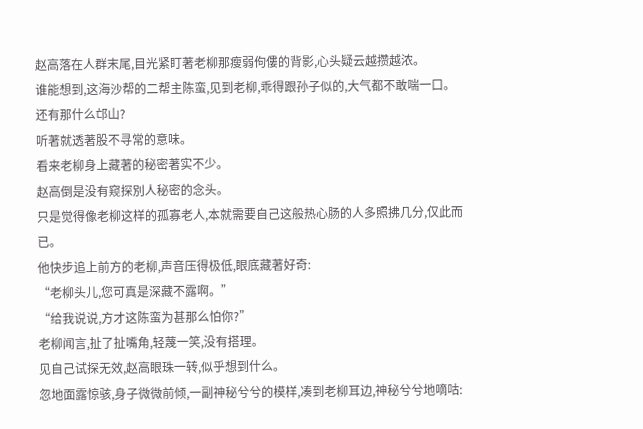赵高落在人群末尾,目光紧盯著老柳那瘦弱佝僂的背影,心头疑云越攒越浓。
谁能想到,这海沙帮的二帮主陈蛮,见到老柳,乖得跟孙子似的,大气都不敢喘一口。
还有那什么邙山?
听著就透著股不寻常的意味。
看来老柳身上藏著的秘密著实不少。
赵高倒是没有窥探別人秘密的念头。
只是觉得像老柳这样的孤寡老人,本就需要自己这般热心肠的人多照拂几分,仅此而已。
他快步追上前方的老柳,声音压得极低,眼底藏著好奇:
“老柳头儿,您可真是深藏不露啊。”
“给我说说,方才这陈蛮为甚那么怕你?”
老柳闻言,扯了扯嘴角,轻蔑一笑,没有搭理。
见自己试探无效,赵高眼珠一转,似乎想到什么。
忽地面露惊骇,身子微微前倾,一副神秘兮兮的模样,凑到老柳耳边,神秘兮兮地嘀咕: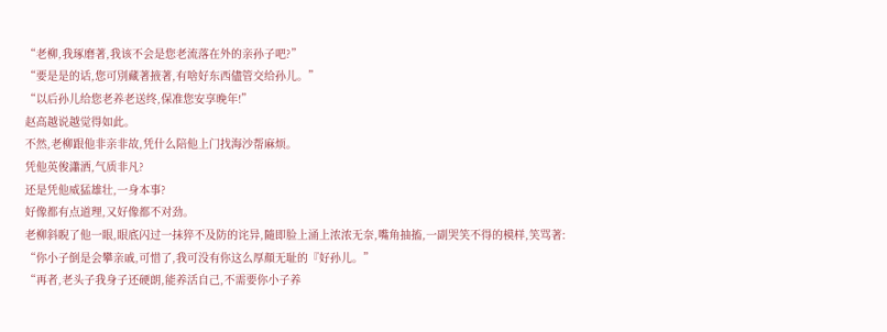“老柳,我琢磨著,我该不会是您老流落在外的亲孙子吧?”
“要是是的话,您可別藏著掖著,有啥好东西儘管交给孙儿。”
“以后孙儿给您老养老送终,保准您安享晚年!”
赵高越说越觉得如此。
不然,老柳跟他非亲非故,凭什么陪他上门找海沙帮麻烦。
凭他英俊瀟洒,气质非凡?
还是凭他威猛雄壮,一身本事?
好像都有点道理,又好像都不对劲。
老柳斜睨了他一眼,眼底闪过一抹猝不及防的诧异,隨即脸上涌上浓浓无奈,嘴角抽搐,一副哭笑不得的模样,笑骂著:
“你小子倒是会攀亲戚,可惜了,我可没有你这么厚顏无耻的『好孙儿。”
“再者,老头子我身子还硬朗,能养活自己,不需要你小子养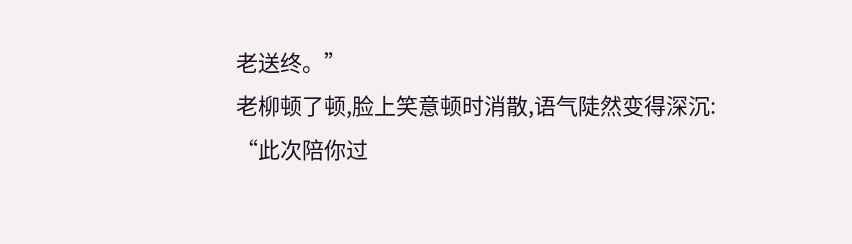老送终。”
老柳顿了顿,脸上笑意顿时消散,语气陡然变得深沉:
“此次陪你过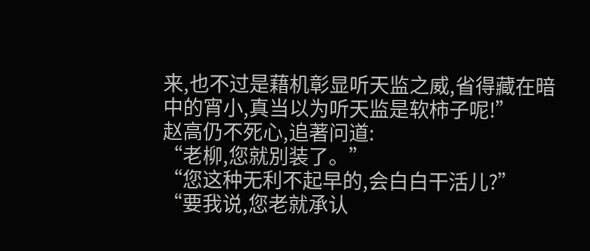来,也不过是藉机彰显听天监之威,省得藏在暗中的宵小,真当以为听天监是软柿子呢!”
赵高仍不死心,追著问道:
“老柳,您就別装了。”
“您这种无利不起早的,会白白干活儿?”
“要我说,您老就承认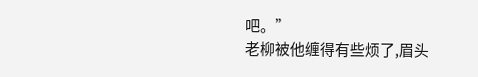吧。”
老柳被他缠得有些烦了,眉头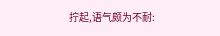拧起,语气颇为不耐: